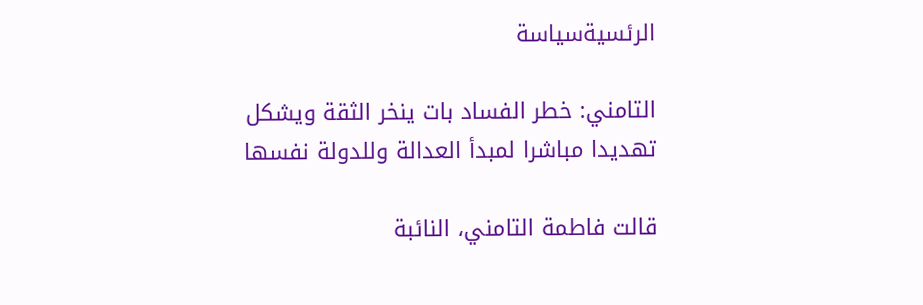الرئسيةسياسة

التامني: خطر الفساد بات ينخر الثقة ويشكل تهديدا مباشرا لمبدأ العدالة وللدولة نفسها

قالت فاطمة التامني، النائبة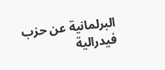البرلمانية عن حزب فيدرالية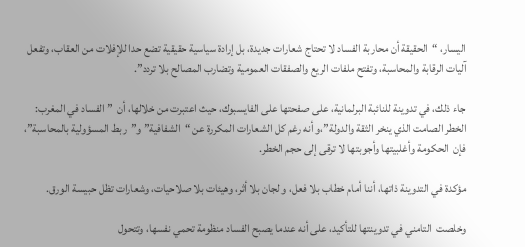اليسار، “الحقيقة أن محاربة الفساد لا تحتاج شعارات جديدة، بل إرادة سياسية حقيقية تضع حدا للإفلات من العقاب، وتفعل آليات الرقابة والمحاسبة، وتفتح ملفات الريع والصفقات العمومية وتضارب المصالح بلا تردد”.

جاء ذلك، في تدوينة للنائبة البرلمانية، على صفحتها على الفايسبوك، حيث اعتبرت من خلالها، أن  ” الفساد في المغرب: الخطر الصامت الذي ينخر الثقة والدولة”،و أنه رغم كل الشعارات المكررة عن “الشفافية” و”ربط المسؤولية بالمحاسبة”، فإن  الحكومة وأغلبيتها وأجوبتها لا ترقى إلى حجم الخطر.

مؤكدة في التدوينة ذاتها، أننا أمام خطاب بلا فعل، و لجان بلا أثر، وهيئات بلا صلاحيات، وشعارات تظل حبيسة الورق.

وخلصت  التامني في تدوينتها للتأكيد، على أنه عندما يصبح الفساد منظومة تحمي نفسها، وتتحول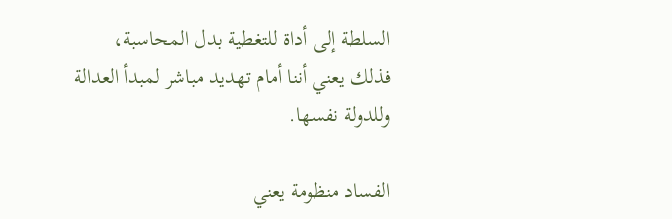السلطة إلى أداة للتغطية بدل المحاسبة، فذلك يعني أننا أمام تهديد مباشر لمبدأ العدالة وللدولة نفسها.

الفساد منظومة يعني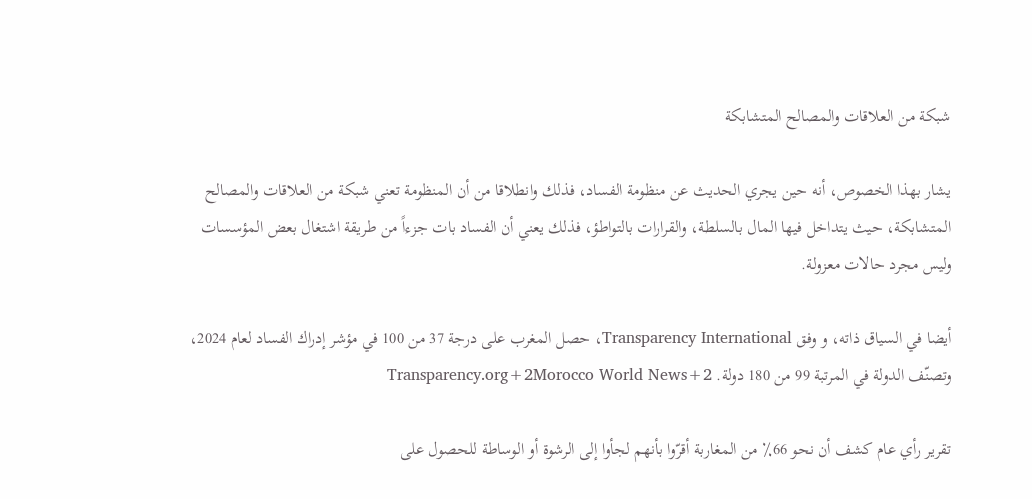شبكة من العلاقات والمصالح المتشابكة

يشار بهذا الخصوص، أنه حين يجري الحديث عن منظومة الفساد، فذلك وانطلاقا من أن المنظومة تعني شبكة من العلاقات والمصالح المتشابكة، حيث يتداخل فيها المال بالسلطة، والقرارات بالتواطؤ، فذلك يعني أن الفساد بات جزءاً من طريقة اشتغال بعض المؤسسات وليس مجرد حالات معزولة.

أيضا في السياق ذاته، و وفق Transparency International، حصل المغرب على درجة 37 من 100 في مؤشر إدراك الفساد لعام 2024، وتصنّف الدولة في المرتبة 99 من 180 دولة. Transparency.org+2Morocco World News+2

تقرير رأي عام كشف أن نحو 66٪ من المغاربة أقرّوا بأنهم لجأوا إلى الرشوة أو الوساطة للحصول على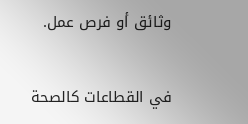وثائق أو فرص عمل.

في القطاعات كالصحة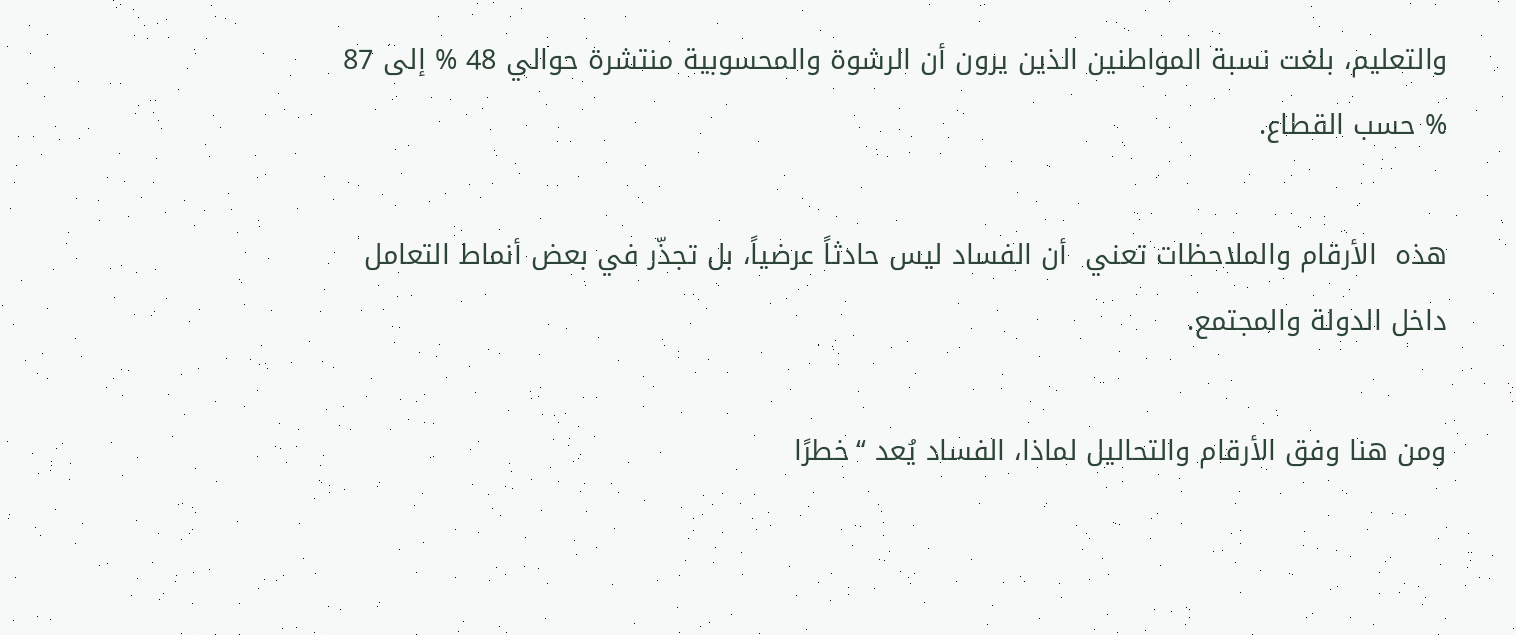والتعليم، بلغت نسبة المواطنين الذين يرون أن الرشوة والمحسوبية منتشرة حوالي 48 % إلى 87 % حسب القطاع.

هذه  الأرقام والملاحظات تعني  أن الفساد ليس حادثاً عرضياً، بل تجذّر في بعض أنماط التعامل داخل الدولة والمجتمع.

ومن هنا وفق الأرقام والتحاليل لماذا، الفساد يُعد “خطرًا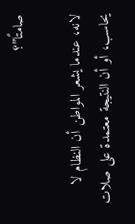صامتًا”؟

لانه، عندما يشعر المواطن أن النظام لا يحاسب، أو أن النتيجة معتمدة على صلات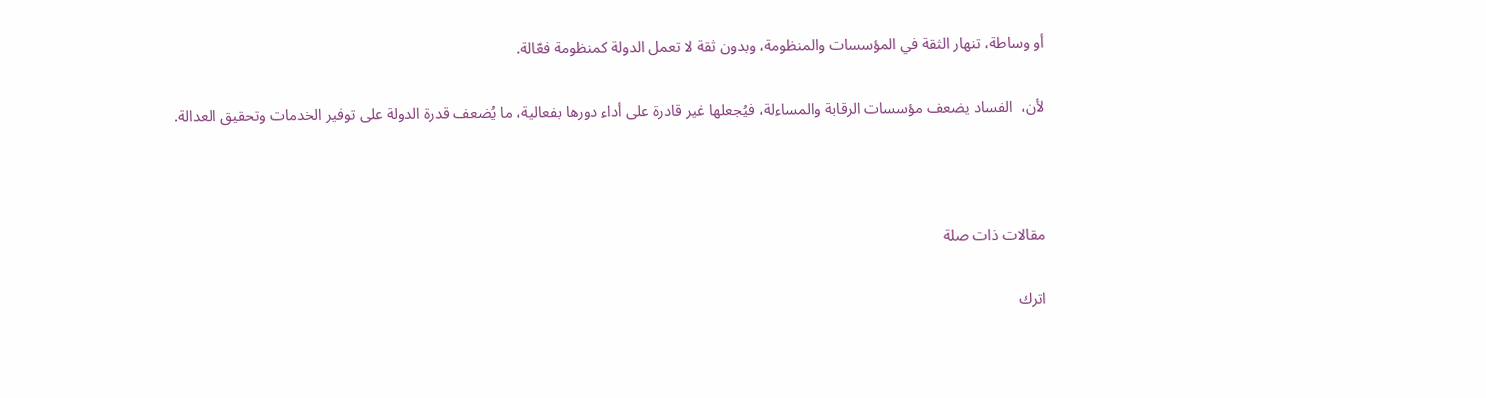أو وساطة، تنهار الثقة في المؤسسات والمنظومة، وبدون ثقة لا تعمل الدولة كمنظومة فعّالة.

لأن،  الفساد يضعف مؤسسات الرقابة والمساءلة، فيُجعلها غير قادرة على أداء دورها بفعالية، ما يُضعف قدرة الدولة على توفير الخدمات وتحقيق العدالة.



مقالات ذات صلة

اترك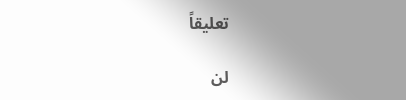تعليقاً

لن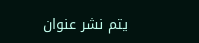يتم نشر عنوان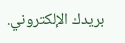بريدك الإلكتروني.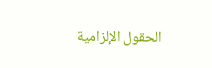الحقول الإلزامية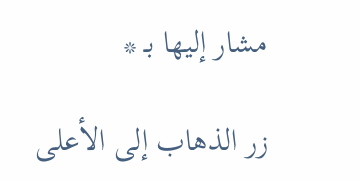مشار إليها بـ *

زر الذهاب إلى الأعلى